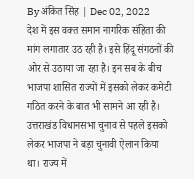By अंकित सिंह | Dec 02, 2022
देश में इस वक्त समान नागरिक संहिता की मांग लगातार उठ रही है। इसे हिंदू संगठनों की ओर से उठाया जा रहा है। इन सब के बीच भाजपा शासित राज्यों में इसको लेकर कमेटी गठित करने के बात भी सामने आ रही है। उत्तराखंड विधानसभा चुनाव से पहले इसको लेकर भाजपा ने बड़ा चुनावी ऐलान किया था। राज्य में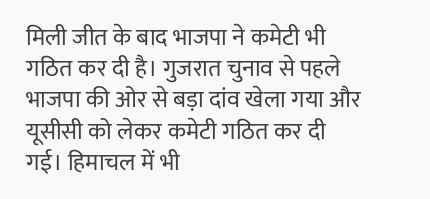मिली जीत के बाद भाजपा ने कमेटी भी गठित कर दी है। गुजरात चुनाव से पहले भाजपा की ओर से बड़ा दांव खेला गया और यूसीसी को लेकर कमेटी गठित कर दी गई। हिमाचल में भी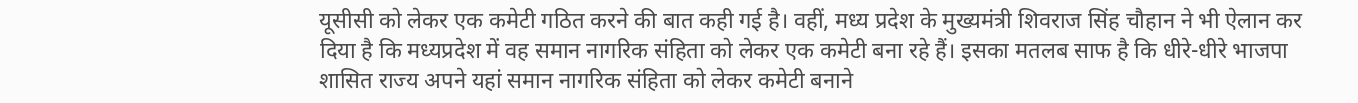यूसीसी को लेकर एक कमेटी गठित करने की बात कही गई है। वहीं, मध्य प्रदेश के मुख्यमंत्री शिवराज सिंह चौहान ने भी ऐलान कर दिया है कि मध्यप्रदेश में वह समान नागरिक संहिता को लेकर एक कमेटी बना रहे हैं। इसका मतलब साफ है कि धीरे-धीरे भाजपा शासित राज्य अपने यहां समान नागरिक संहिता को लेकर कमेटी बनाने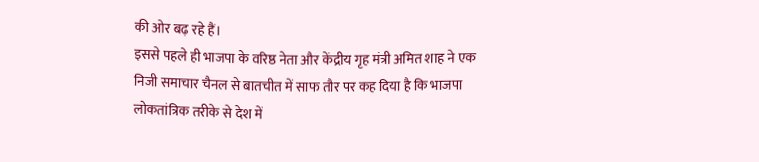की ओर बढ़ रहे हैं।
इससे पहले ही भाजपा के वरिष्ठ नेता और केंद्रीय गृह मंत्री अमित शाह ने एक निजी समाचार चैनल से बातचीत में साफ तौर पर कह दिया है कि भाजपा लोकतांत्रिक तरीके से देश में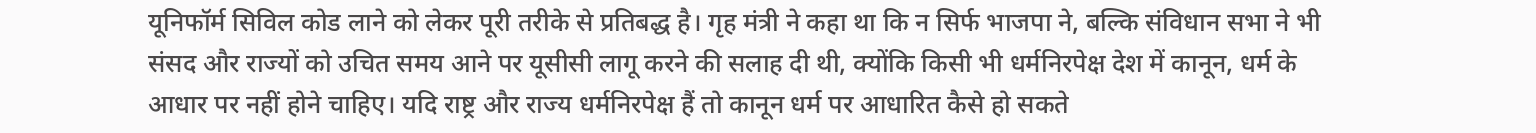यूनिफॉर्म सिविल कोड लाने को लेकर पूरी तरीके से प्रतिबद्ध है। गृह मंत्री ने कहा था कि न सिर्फ भाजपा ने, बल्कि संविधान सभा ने भी संसद और राज्यों को उचित समय आने पर यूसीसी लागू करने की सलाह दी थी, क्योंकि किसी भी धर्मनिरपेक्ष देश में कानून, धर्म के आधार पर नहीं होने चाहिए। यदि राष्ट्र और राज्य धर्मनिरपेक्ष हैं तो कानून धर्म पर आधारित कैसे हो सकते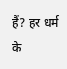हैं? हर धर्म के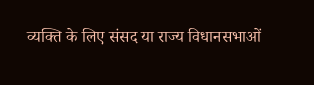व्यक्ति के लिए संसद या राज्य विधानसभाओं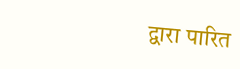द्वारा पारित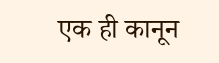एक ही कानून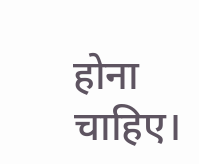होना चाहिए।